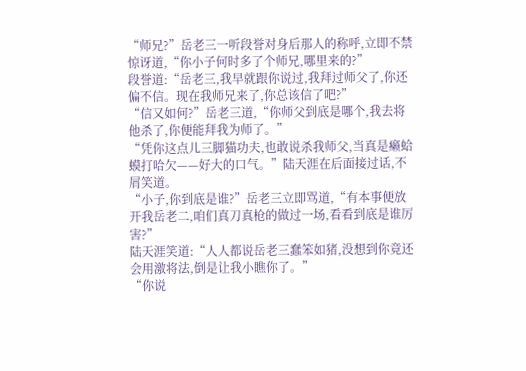“师兄?”岳老三一听段誉对身后那人的称呼,立即不禁惊讶道,“你小子何时多了个师兄,哪里来的?”
段誉道:“岳老三,我早就跟你说过,我拜过师父了,你还偏不信。现在我师兄来了,你总该信了吧?”
“信又如何?”岳老三道,“你师父到底是哪个,我去将他杀了,你便能拜我为师了。”
“凭你这点儿三脚猫功夫,也敢说杀我师父,当真是癞蛤蟆打哈欠——好大的口气。”陆天涯在后面接过话,不屑笑道。
“小子,你到底是谁?”岳老三立即骂道,“有本事便放开我岳老二,咱们真刀真枪的做过一场,看看到底是谁厉害?”
陆天涯笑道:“人人都说岳老三蠢笨如猪,没想到你竟还会用激将法,倒是让我小瞧你了。”
“你说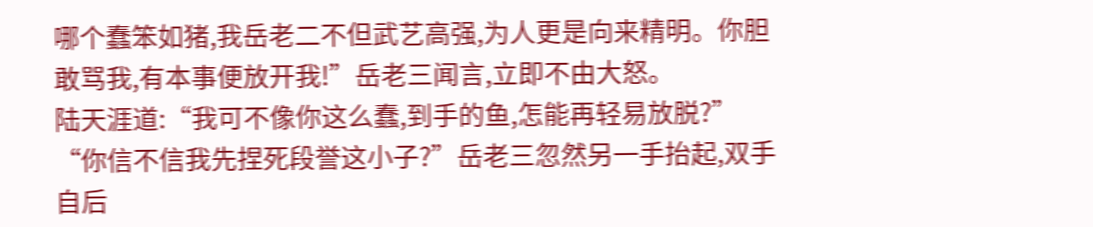哪个蠢笨如猪,我岳老二不但武艺高强,为人更是向来精明。你胆敢骂我,有本事便放开我!”岳老三闻言,立即不由大怒。
陆天涯道:“我可不像你这么蠢,到手的鱼,怎能再轻易放脱?”
“你信不信我先捏死段誉这小子?”岳老三忽然另一手抬起,双手自后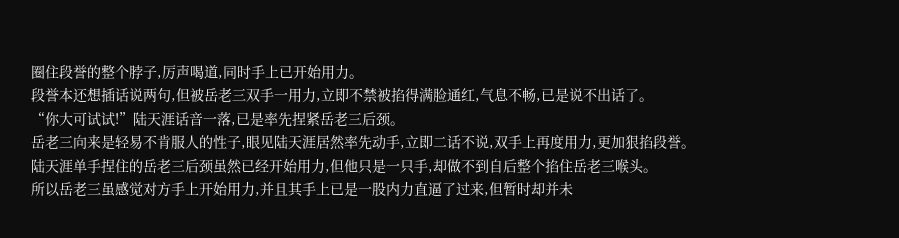圈住段誉的整个脖子,厉声喝道,同时手上已开始用力。
段誉本还想插话说两句,但被岳老三双手一用力,立即不禁被掐得满脸通红,气息不畅,已是说不出话了。
“你大可试试!”陆天涯话音一落,已是率先捏紧岳老三后颈。
岳老三向来是轻易不肯服人的性子,眼见陆天涯居然率先动手,立即二话不说,双手上再度用力,更加狠掐段誉。
陆天涯单手捏住的岳老三后颈虽然已经开始用力,但他只是一只手,却做不到自后整个掐住岳老三喉头。
所以岳老三虽感觉对方手上开始用力,并且其手上已是一股内力直逼了过来,但暂时却并未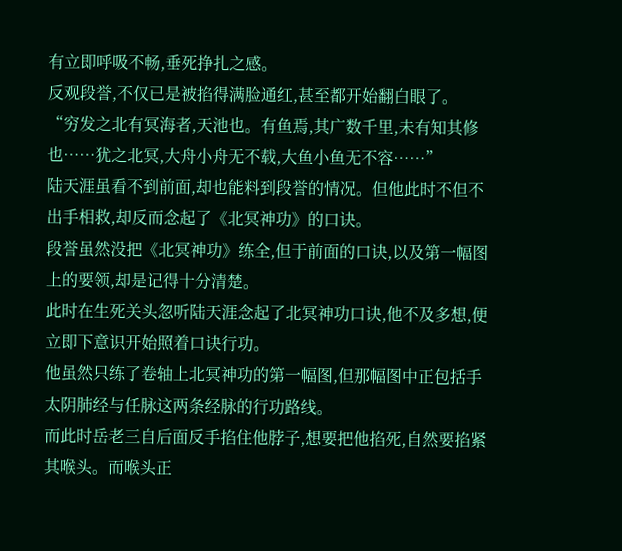有立即呼吸不畅,垂死挣扎之感。
反观段誉,不仅已是被掐得满脸通红,甚至都开始翻白眼了。
“穷发之北有冥海者,天池也。有鱼焉,其广数千里,未有知其修也……犹之北冥,大舟小舟无不载,大鱼小鱼无不容……”
陆天涯虽看不到前面,却也能料到段誉的情况。但他此时不但不出手相救,却反而念起了《北冥神功》的口诀。
段誉虽然没把《北冥神功》练全,但于前面的口诀,以及第一幅图上的要领,却是记得十分清楚。
此时在生死关头忽听陆天涯念起了北冥神功口诀,他不及多想,便立即下意识开始照着口诀行功。
他虽然只练了卷轴上北冥神功的第一幅图,但那幅图中正包括手太阴肺经与任脉这两条经脉的行功路线。
而此时岳老三自后面反手掐住他脖子,想要把他掐死,自然要掐紧其喉头。而喉头正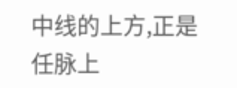中线的上方,正是任脉上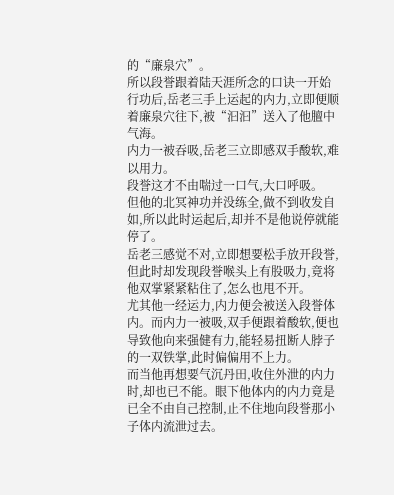的“廉泉穴”。
所以段誉跟着陆天涯所念的口诀一开始行功后,岳老三手上运起的内力,立即便顺着廉泉穴往下,被“汩汩”送入了他膻中气海。
内力一被吞吸,岳老三立即感双手酸软,难以用力。
段誉这才不由喘过一口气,大口呼吸。
但他的北冥神功并没练全,做不到收发自如,所以此时运起后,却并不是他说停就能停了。
岳老三感觉不对,立即想要松手放开段誉,但此时却发现段誉喉头上有股吸力,竟将他双掌紧紧粘住了,怎么也甩不开。
尤其他一经运力,内力便会被送入段誉体内。而内力一被吸,双手便跟着酸软,便也导致他向来强健有力,能轻易扭断人脖子的一双铁掌,此时偏偏用不上力。
而当他再想要气沉丹田,收住外泄的内力时,却也已不能。眼下他体内的内力竟是已全不由自己控制,止不住地向段誉那小子体内流泄过去。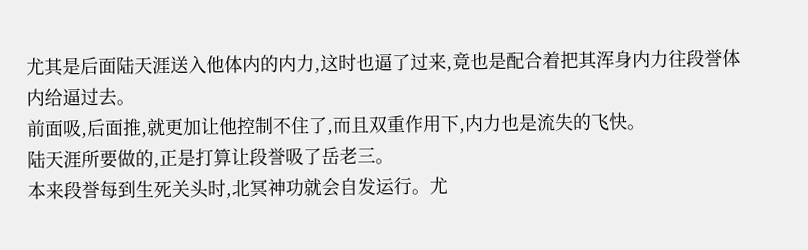尤其是后面陆天涯送入他体内的内力,这时也逼了过来,竟也是配合着把其浑身内力往段誉体内给逼过去。
前面吸,后面推,就更加让他控制不住了,而且双重作用下,内力也是流失的飞快。
陆天涯所要做的,正是打算让段誉吸了岳老三。
本来段誉每到生死关头时,北冥神功就会自发运行。尤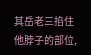其岳老三掐住他脖子的部位,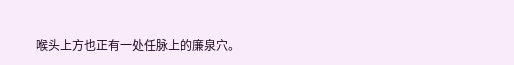喉头上方也正有一处任脉上的廉泉穴。